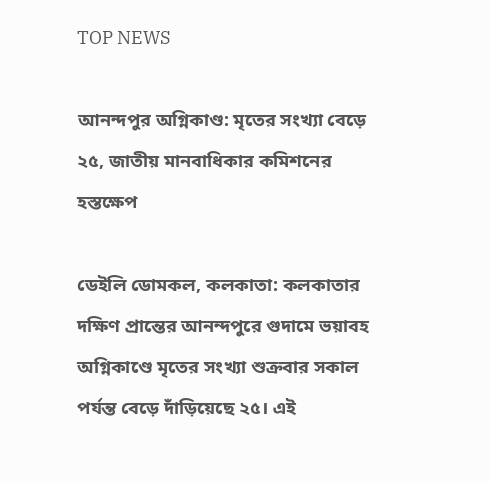TOP NEWS

আনন্দপুর অগ্নিকাণ্ড: মৃতের সংখ্যা বেড়ে ২৫, জাতীয় মানবাধিকার কমিশনের হস্তক্ষেপ

ডেইলি ডোমকল, কলকাতা: কলকাতার দক্ষিণ প্রান্তের আনন্দপুরে গুদামে ভয়াবহ অগ্নিকাণ্ডে মৃতের সংখ্যা শুক্রবার সকাল পর্যন্ত বেড়ে দাঁড়িয়েছে ২৫। এই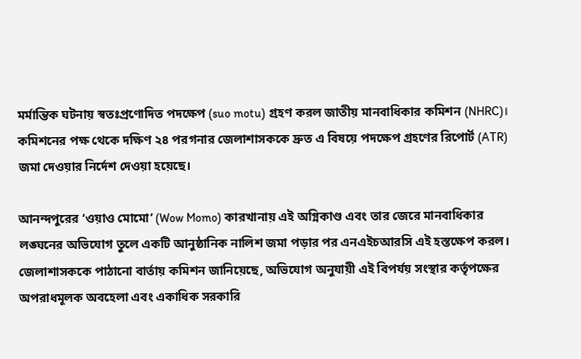মর্মান্তিক ঘটনায় স্বতঃপ্রণোদিত পদক্ষেপ (suo motu) গ্রহণ করল জাতীয় মানবাধিকার কমিশন (NHRC)। কমিশনের পক্ষ থেকে দক্ষিণ ২৪ পরগনার জেলাশাসককে দ্রুত এ বিষয়ে পদক্ষেপ গ্রহণের রিপোর্ট (ATR) জমা দেওয়ার নির্দেশ দেওয়া হয়েছে।

আনন্দপুরের ‘ওয়াও মোমো’ (Wow Momo) কারখানায় এই অগ্নিকাণ্ড এবং তার জেরে মানবাধিকার লঙ্ঘনের অভিযোগ তুলে একটি আনুষ্ঠানিক নালিশ জমা পড়ার পর এনএইচআরসি এই হস্তক্ষেপ করল। জেলাশাসককে পাঠানো বার্তায় কমিশন জানিয়েছে, অভিযোগ অনুযায়ী এই বিপর্যয় সংস্থার কর্তৃপক্ষের অপরাধমূলক অবহেলা এবং একাধিক সরকারি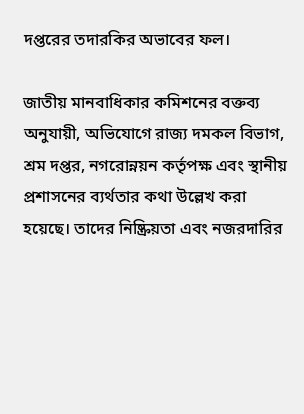দপ্তরের তদারকির অভাবের ফল।

জাতীয় মানবাধিকার কমিশনের বক্তব্য অনুযায়ী, অভিযোগে রাজ্য দমকল বিভাগ, শ্রম দপ্তর, নগরোন্নয়ন কর্তৃপক্ষ এবং স্থানীয় প্রশাসনের ব্যর্থতার কথা উল্লেখ করা হয়েছে। তাদের নিষ্ক্রিয়তা এবং নজরদারির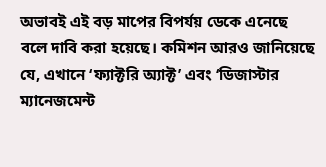অভাবই এই বড় মাপের বিপর্যয় ডেকে এনেছে বলে দাবি করা হয়েছে। কমিশন আরও জানিয়েছে যে, এখানে ‘ফ্যাক্টরি অ্যাক্ট’ এবং ‘ডিজাস্টার ম্যানেজমেন্ট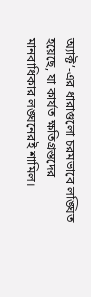অ্যাক্ট’-এর ধারাগুলো চরমভাবে লঙ্ঘিত হয়েছে, যা কার্যত ক্ষতিগ্রস্তদের মানবাধিকার লঙ্ঘনেরই শামিল।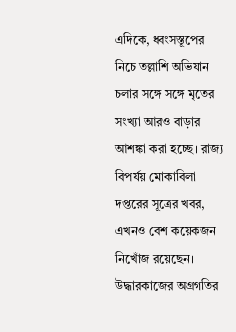এদিকে, ধ্বংসস্তূপের নিচে তল্লাশি অভিযান চলার সঙ্গে সঙ্গে মৃতের সংখ্যা আরও বাড়ার আশঙ্কা করা হচ্ছে। রাজ্য বিপর্যয় মোকাবিলা দপ্তরের সূত্রের খবর, এখনও বেশ কয়েকজন নিখোঁজ রয়েছেন। উদ্ধারকাজের অগ্রগতির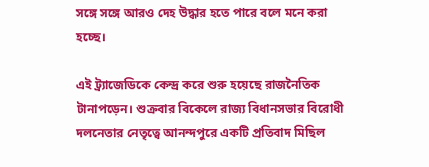সঙ্গে সঙ্গে আরও দেহ উদ্ধার হতে পারে বলে মনে করা হচ্ছে।

এই ট্র্যাজেডিকে কেন্দ্র করে শুরু হয়েছে রাজনৈতিক টানাপড়েন। শুক্রবার বিকেলে রাজ্য বিধানসভার বিরোধী দলনেতার নেতৃত্বে আনন্দপুরে একটি প্রতিবাদ মিছিল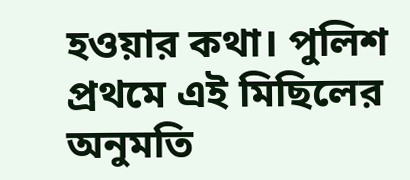হওয়ার কথা। পুলিশ প্রথমে এই মিছিলের অনুমতি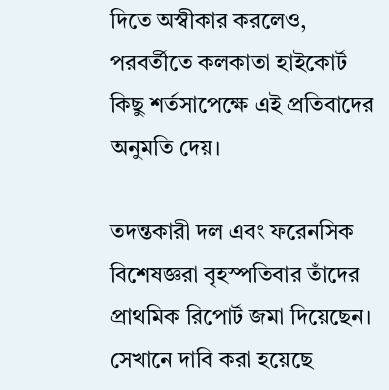দিতে অস্বীকার করলেও, পরবর্তীতে কলকাতা হাইকোর্ট কিছু শর্তসাপেক্ষে এই প্রতিবাদের অনুমতি দেয়।

তদন্তকারী দল এবং ফরেনসিক বিশেষজ্ঞরা বৃহস্পতিবার তাঁদের প্রাথমিক রিপোর্ট জমা দিয়েছেন। সেখানে দাবি করা হয়েছে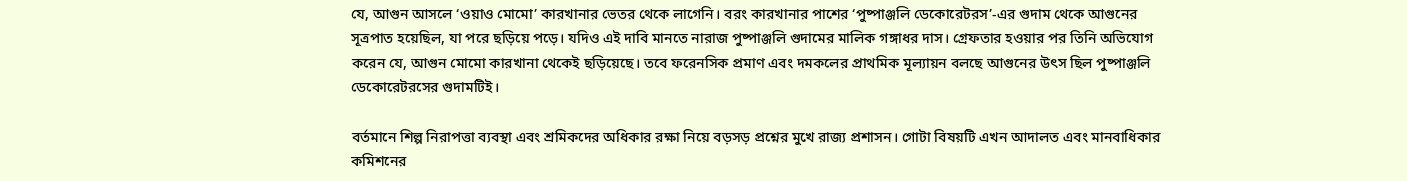যে, আগুন আসলে ‘ওয়াও মোমো’ কারখানার ভেতর থেকে লাগেনি। বরং কারখানার পাশের ‘পুষ্পাঞ্জলি ডেকোরেটরস’-এর গুদাম থেকে আগুনের সূত্রপাত হয়েছিল, যা পরে ছড়িয়ে পড়ে। যদিও এই দাবি মানতে নারাজ পুষ্পাঞ্জলি গুদামের মালিক গঙ্গাধর দাস। গ্রেফতার হওয়ার পর তিনি অভিযোগ করেন যে, আগুন মোমো কারখানা থেকেই ছড়িয়েছে। তবে ফরেনসিক প্রমাণ এবং দমকলের প্রাথমিক মূল্যায়ন বলছে আগুনের উৎস ছিল পুষ্পাঞ্জলি ডেকোরেটরসের গুদামটিই।

বর্তমানে শিল্প নিরাপত্তা ব্যবস্থা এবং শ্রমিকদের অধিকার রক্ষা নিয়ে বড়সড় প্রশ্নের মুখে রাজ্য প্রশাসন। গোটা বিষয়টি এখন আদালত এবং মানবাধিকার কমিশনের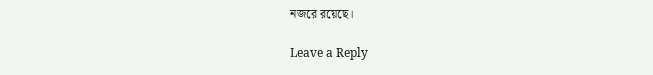নজরে রয়েছে।

Leave a Reply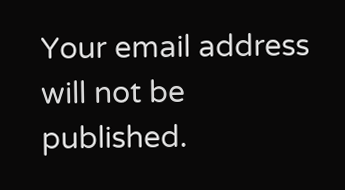Your email address will not be published.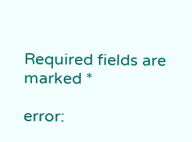Required fields are marked *

error: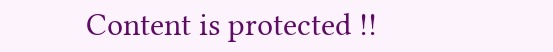Content is protected !!